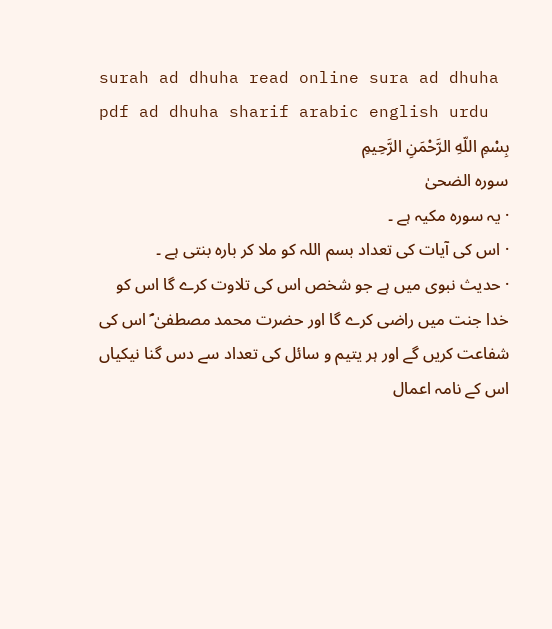surah ad dhuha read online sura ad dhuha pdf ad dhuha sharif arabic english urdu
بِسْمِ اللّهِ الرَّحْمَنِ الرَّحِيمِ
سورہ الضحیٰ
· یہ سورہ مکیہ ہے ۔
· اس کی آیات کی تعداد بسم اللہ کو ملا کر بارہ بنتی ہے ۔
· حدیث نبوی میں ہے جو شخص اس کی تلاوت کرے گا اس کو خدا جنت میں راضی کرے گا اور حضرت محمد مصطفیٰ ؐ اس کی شفاعت کریں گے اور ہر یتیم و سائل کی تعداد سے دس گنا نیکیاں اس کے نامہ اعمال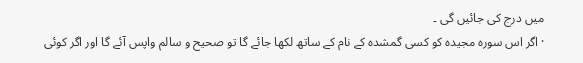میں درج کی جائیں گی ۔
· اگر اس سورہ مجیدہ کو کسی گمشدہ کے نام کے ساتھ لکھا جائے گا تو صحیح و سالم واپس آئے گا اور اگر کوئی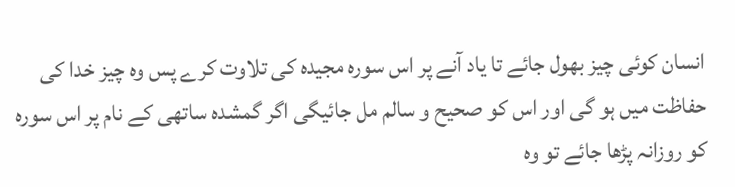انسان کوئی چیز بھول جائے تا یاد آنے پر اس سورہ مجیدہ کی تلاوت کرے پس وہ چیز خدا کی حفاظت میں ہو گی اور اس کو صحیح و سالم مل جائیگی اگر گمشدہ ساتھی کے نام پر اس سورہ کو روزانہ پڑھا جائے تو وہ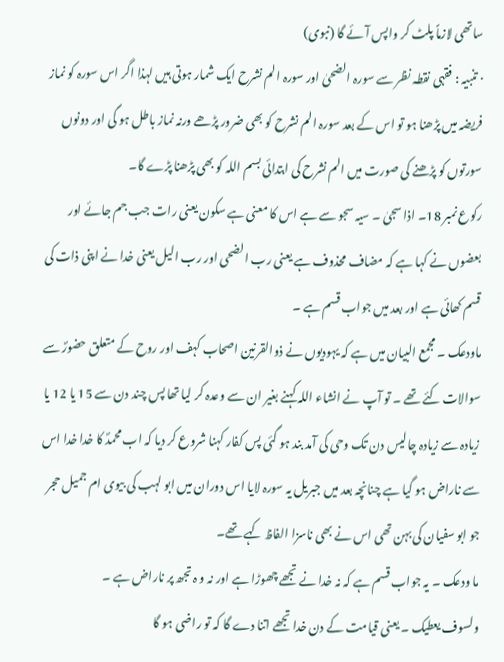ساتھی لازماً پلٹ کر واپس آئے گا (نبوی)
· تنبیہ : فقہی نقطہ نظر سے سورہ الضحیٰ اور سورہ الم نشرح ایک شمار ہوتی ہیں لہذا اگر اس سورہ کو نماز فریضہ میں پڑھنا ہو تو اس کے بعد سورہ الم نشرح کو بھی ضرور پڑھے ورنہ نماز باطل ہو گی اور دونوں سورتوں کو پڑھنے کی صورت میں الم نشرح کی ابتدائی بسم اللہ کو بھی پڑھنا پڑے گا۔
رکوع نمبر 18۔ اذا سجیٰ ۔ سیہ سجو سے ہے اس کا معنی ہے سکون یعنی رات جب جم جائے اور بعضوں نے کہا ہے کہ مضاف محذوف ہے یعنی رب الضحی اور رب الیل یعنی خدا نے اپنی ذات کی قسم کھائی ہے اور بعد میں جواب قسم ہے ۔
ماودعک ۔ مجمع البیان میں ہے کہ یہودیوں نے ذوالقرنین اصحاب کہف اور روح کے متعلق حضورؐ سے سوالات کئے تھے ۔ تو آپ نے انشاء اللہ کہنے بغیر ان سے وعدہ کر لیا تھا پس چند دن سے 15 یا 12 یا زیادہ سے زیادہ چالیس دن تک وحی کی آمد بند ہو گئی پس کفار کہنا شروع کر دیا کہ اب محمدؐ کا خدا خدا اس سے ناراض ہو گیا ہے چنانچہ بعد میں جبریل یہ سورہ لایا اس دوران میں ابو لہب کی بیوی ام جمیل حجر جو ابو سفیان کی بہن تھی اس نے بھی ناسزا الفاظ کہے تھے۔
ما ودعک ۔ یہ جواب قسم ہے کہ نہ خدا نے تجھے چھوڑا ہے اور نہ و ہ تجھ پر ناراض ہے ۔
ولسوف یعطیک ۔ یعنی قیامت کے دن خدا تجھے اتنا دے گا کہ تو راضی ہو گا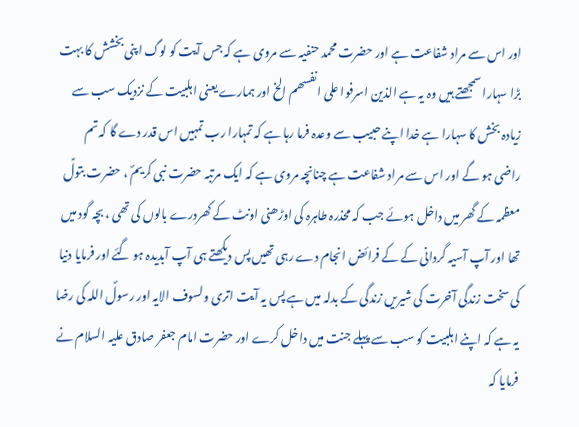اور اس سے مراد شفاعت ہے اور حضرت محمد حنفیہ سے مروی ہے کہ جس آیت کو لوگ اپنی بخشش کا بہت بڑا سہارا سمجھتے ہیں وہ یہ ہے الذین اسرفوا علی انفسھم الخ اور ہمارے یعنی اہلبیت کے نزدیک سب سے زیادہ بخش کا سہارا ہے خدا اپنے حبیب سے وعدہ فرما رہا ہے کہ تمہارا رب تمہیں اس قدر دے گا کہ تم راضی ہو گے اور اس سے مراد شفاعت ہے چنانچہ مروی ہے کہ ایک مرتبہ حضرت نبی کریمؐ ، حضرت بتولؑ معظمہ کے گھر میں داخل ہوئے جب کہ محذرہ طاہرہ کی اوڑھنی اونٹ کے کھردرے بالوں کی تھی ، بچہ گود میں تھا اور آپ آسیہ گردانی کے کے فرائض انجام دے رہی تھیں پس دیکھتے ہی آپ آبدیدہ ہو گئے اور فرمایا دنیا کی سخت زندگی آخرت کی شیریں زندگی کے بدلہ میں ہے پس یہ آیت اتری ولسوف الایہ اور رسولؐ اللہ کی رضا یہ ہے کہ اپنے اہلبیت کو سب سے پہلے جنت میں داخل کرے اور حضرت امام جعفر صادق علیہ السلام نے فرمایا کہ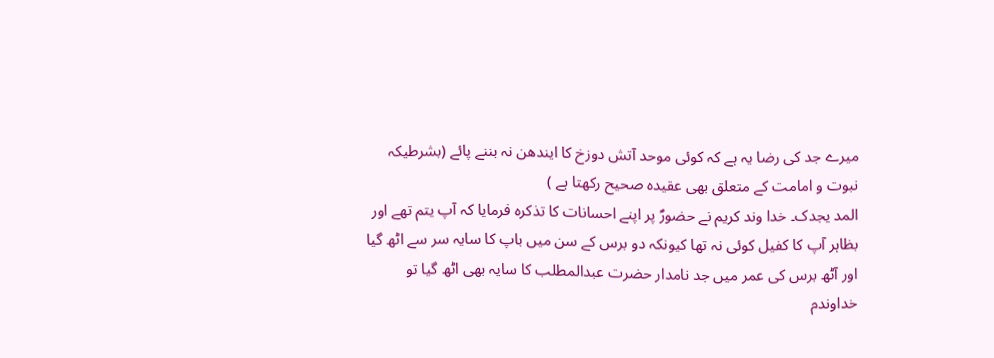میرے جد کی رضا یہ ہے کہ کوئی موحد آتش دوزخ کا ایندھن نہ بننے پائے (بشرطیکہ نبوت و امامت کے متعلق بھی عقیدہ صحیح رکھتا ہے )
المد یجدک۔ خدا وند کریم نے حضورؐ پر اپنے احسانات کا تذکرہ فرمایا کہ آپ یتم تھے اور بظاہر آپ کا کفیل کوئی نہ تھا کیونکہ دو برس کے سن میں باپ کا سایہ سر سے اٹھ گیا اور آٹھ برس کی عمر میں جد نامدار حضرت عبدالمطلب کا سایہ بھی اٹھ گیا تو خداوندم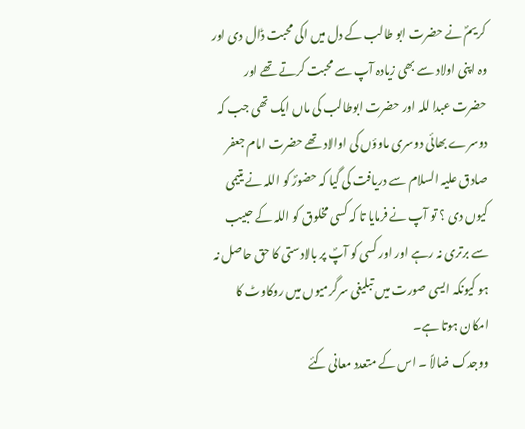کریمؐ نے حضرت ابو طالب کے دل میں اکی محبت ڈال دی اور وہ اپنی اولاد سے بھی زیادہ آپ سے محبت کرتے تھے اور حضرت عبدا للہ اور حضرت ابوطالب کی ماں ایک تھی جب کہ دوسرے بھائی دوسری ماوؤں کی اوالاد تھے حضرت امام جعفر صادق علیہ السلام سے دریافت کی گیا کہ حضورؐ کو اللہ نے یتیمی کیوں دی ؟ تو آپ نے فرمایا تا کہ کسی مخلوق کو اللہ کے حبیب سے برتری نہ رہے اور اور کسی کو آپؐ پر بالادستی کا حق حاصل نہ ہو کیونکہ ایسی صورت میں تبلیغی سرگرمیوں میں روکاوٹ کا امکان ہوتا ہے۔
ووجدک ضالاً ۔ اس کے متعدد معانی کئے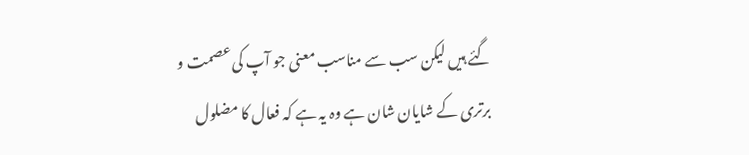گئے ہیں لیکن سب سے مناسب معنی جو آپ کی عصمت و برتری کے شایان شان ہے وہ یہ ہے کہ فعال کا مضلول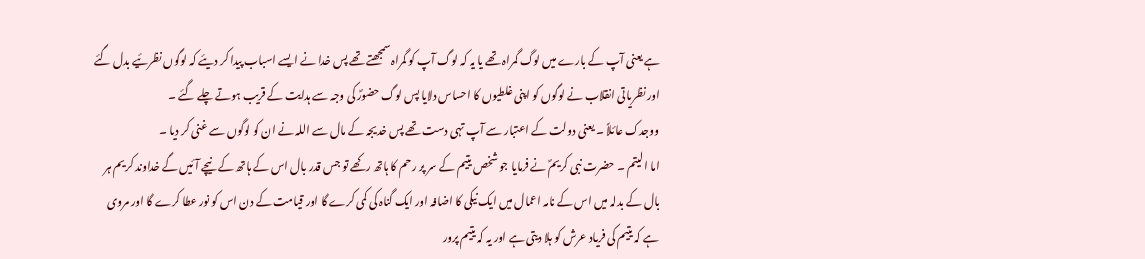ہے یعنی آپ کے بارے میں لوگ گمراہ تھے یا یہ کہ لوگ آپ کو گمراہ سمجھتے تھے پس خدا نے ایسے اسباب پیدا کر دیئے کہ لوگوں نظرئیے بدل گئے اور نظریاتی انقلاب نے لوگوں کو اپنی غلطیوں کا احساس دلایا پس لوگ حضورؐ کی وجہ سے ہدایت کے قریب ہوتے چلے گئے ۔
ووجدک عائلاً ۔ یعنی دولت کے اعتبار سے آپ تہی دست تھے پس خدیجہ کے مال سے اللہ نے ان کو لوگوں سے غنی کر دیا ۔
اما الیتم ۔ حضرت نبی کریمؐ نے فرمایا جو شخص یتیم کے سر پر رحم کا ہاتھ رکھے تو جس قدر بال اس کے ہاتھ کے نیچے آئیں گے خداوند کریم ہر بال کے بدلہ میں اس کے نامہ اعمال میں ایک نیکی کا اضافہ اور ایک گناہ کی کمی کرے گا اور قیامت کے دن اس کو نور عطا کرے گا اور مروی ہے کہ یتیم کی فریاد عرش کو ہلا دیتی ہے اور یہ کہ یتیم پرور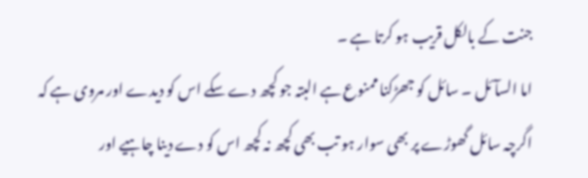جنت کے بالکل قریب ہو کرتا ہے ۔
اما السآئل ۔ سائل کو جھڑکنا ممنوع ہے البتہ جو کچھ دے سکے اس کو دیدے اور مروی ہے کہ اگرچہ سائل گھوڑے پر بھی سوار ہو تب بھی کچھ نہ کچھ اس کو دے دینا چاہیے اور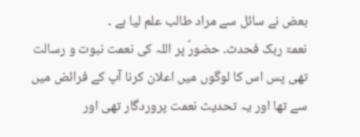بعض نے سائل سے مراد طالب علم لیا ہے ۔
نعمۃ ربک فحدث۔ حضورؐ پر اللہ کی نعمت نبوت و رسالت تھی پس اس کا لوگوں میں اعلان کرنا آپ کے فرائض میں سے تھا اور یہ تحدیث نعمت پروردگار تھی اور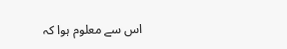اس سے معلوم ہوا کہ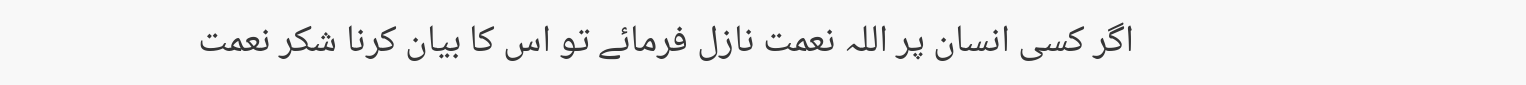اگر کسی انسان پر اللہ نعمت نازل فرمائے تو اس کا بیان کرنا شکر نعمت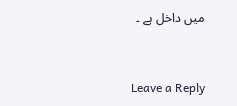میں داخل ہے ۔


Leave a Reply